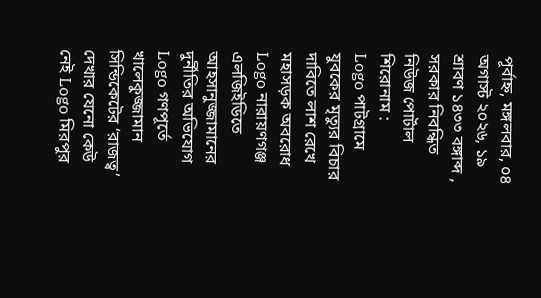পূর্বাহ্ন, মঙ্গলবার, ০৪ অগাস্ট ২০২৬, ১৯ শ্রাবণ ১৪৩৩ বঙ্গাব্দ , সরকার নিবন্ধিত নিউজ পোর্টাল
শিরোনাম :
Logo পাটগ্রামে যুবকের মৃত্যুর বিচার দাবিতে লাশ রেখে মহাসড়ক অবরোধ Logo নারায়ণগঞ্জ এলজিইডিতে আহসানুজ্জামানের দুর্নীতির অভিযোগ Logo গণপূর্তে খালেকুজ্জামান সিন্ডিকেটের ‘রাজত্ব’ দেখার যেনো কেউ নেই Logo মিরপুর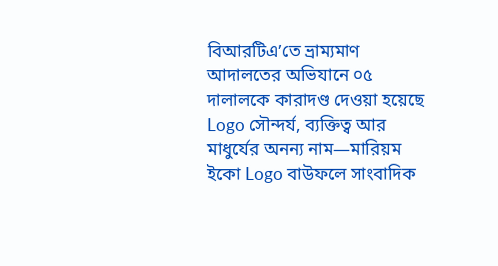বিআরটিএ’তে ভ্রাম্যমাণ আদালতের অভিযানে ০৫ দালালকে কারাদণ্ড দেওয়া হয়েছে Logo সৌন্দর্য, ব্যক্তিত্ব আর মাধুর্যের অনন্য নাম—মারিয়ম ইকো Logo বাউফলে সাংবাদিক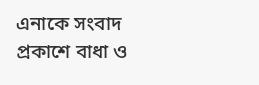এনাকে সংবাদ প্রকাশে বাধা ও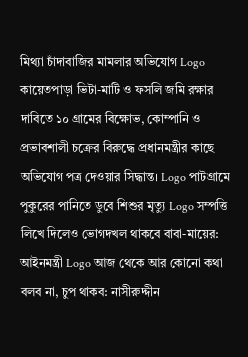মিথ্যা চাঁদাবাজির মামলার অভিযোগ Logo কায়েতপাড়া ভিটা-মাটি ও ফসলি জমি রক্ষার দাবিতে ১০ গ্রামের বিক্ষোভ, কোম্পানি ও প্রভাবশালী চক্রের বিরুদ্ধে প্রধানমন্ত্রীর কাছে অভিযোগ পত্র দেওয়ার সিদ্ধান্ত। Logo পাটগ্রামে পুকুরের পানিতে ডুবে শিশুর মৃত্যু Logo সম্পত্তি লিখে দিলেও ভোগদখল থাকবে বাবা-মায়ের: আইনমন্ত্রী Logo আজ থেকে আর কোনো কথা বলব না, চুপ থাকব: নাসীরুদ্দীন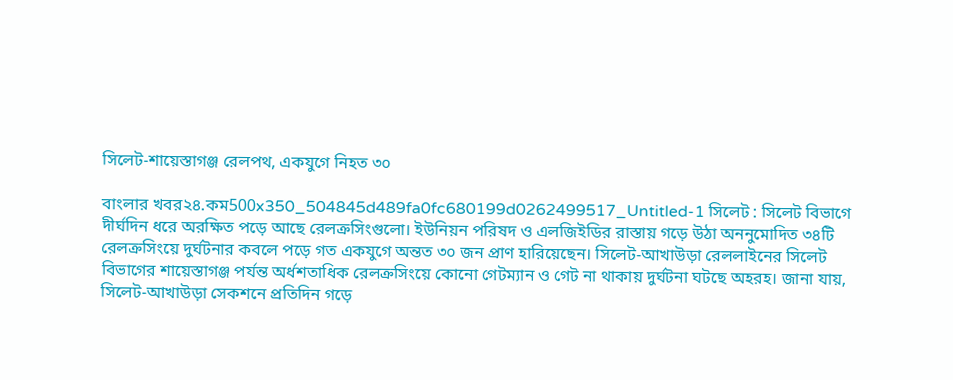সিলেট-শায়েস্তাগঞ্জ রেলপথ, একযুগে নিহত ৩০

বাংলার খবর২৪.কম500x350_504845d489fa0fc680199d0262499517_Untitled-1 সিলেট : সিলেট বিভাগে দীর্ঘদিন ধরে অরক্ষিত পড়ে আছে রেলক্রসিংগুলো। ইউনিয়ন পরিষদ ও এলজিইডির রাস্তায় গড়ে উঠা অননুমোদিত ৩৪টি রেলক্রসিংয়ে দুর্ঘটনার কবলে পড়ে গত একযুগে অন্তত ৩০ জন প্রাণ হারিয়েছেন। সিলেট-আখাউড়া রেললাইনের সিলেট বিভাগের শায়েস্তাগঞ্জ পর্যন্ত অর্ধশতাধিক রেলক্রসিংয়ে কোনো গেটম্যান ও গেট না থাকায় দুর্ঘটনা ঘটছে অহরহ। জানা যায়, সিলেট-আখাউড়া সেকশনে প্রতিদিন গড়ে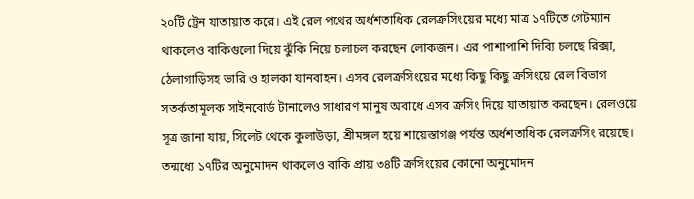২০টি ট্রেন যাতায়াত করে। এই রেল পথের অর্ধশতাধিক রেলক্রসিংয়ের মধ্যে মাত্র ১৭টিতে গেটম্যান থাকলেও বাকিগুলো দিয়ে ঝুঁকি নিয়ে চলাচল করছেন লোকজন। এর পাশাপাশি দিব্যি চলছে রিক্সা, ঠেলাগাড়িসহ ভারি ও হালকা যানবাহন। এসব রেলক্রসিংয়ের মধ্যে কিছু কিছু ক্রসিংয়ে রেল বিভাগ সতর্কতামূলক সাইনবোর্ড টানালেও সাধারণ মানুষ অবাধে এসব ক্রসিং দিয়ে যাতায়াত করছেন। রেলওয়ে সূত্র জানা যায়, সিলেট থেকে কুলাউড়া, শ্রীমঙ্গল হয়ে শায়েস্তাগঞ্জ পর্যন্ত অর্ধশতাধিক রেলক্রসিং রয়েছে। তন্মধ্যে ১৭টির অনুমোদন থাকলেও বাকি প্রায় ৩৪টি ক্রসিংয়ের কোনো অনুমোদন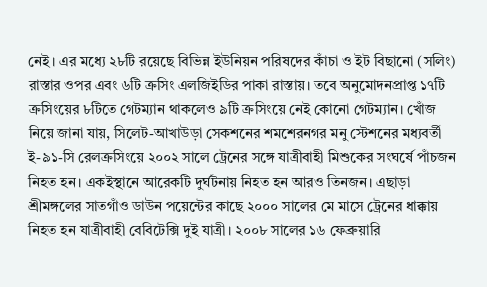নেই। এর মধ্যে ২৮টি রয়েছে বিভিন্ন ইউনিয়ন পরিষদের কাঁচা ও ইট বিছানো (সলিং) রাস্তার ওপর এবং ৬টি ক্রসিং এলজিইডির পাকা রাস্তায়। তবে অনুমোদনপ্রাপ্ত ১৭টি ক্রসিংয়ের ৮টিতে গেটম্যান থাকলেও ৯টি ক্রসিংয়ে নেই কোনো গেটম্যান। খোঁজ নিয়ে জানা যায়, সিলেট-আখাউড়া সেকশনের শমশেরনগর মনু স্টেশনের মধ্যবর্তী ই-৯১-সি রেলক্রসিংয়ে ২০০২ সালে ট্রেনের সঙ্গে যাত্রীবাহী মিশুকের সংঘর্ষে পাঁচজন নিহত হন। একইস্থানে আরেকটি দুর্ঘটনায় নিহত হন আরও তিনজন। এছাড়া শ্রীমঙ্গলের সাতগাঁও ডাউন পয়েন্টের কাছে ২০০০ সালের মে মাসে ট্রেনের ধাক্কায় নিহত হন যাত্রীবাহী বেবিটেক্সি দুই যাত্রী। ২০০৮ সালের ১৬ ফেব্রুয়ারি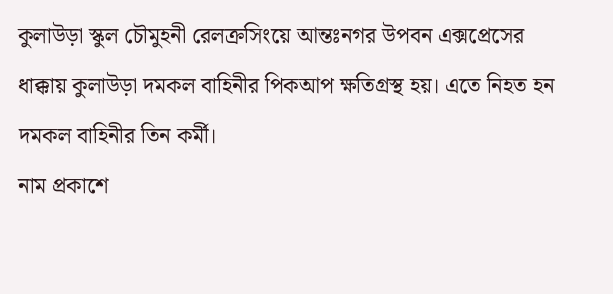কুলাউড়া স্কুল চৌমুহনী রেলক্রসিংয়ে আন্তঃনগর উপবন এক্সপ্রেসের ধাক্কায় কুলাউড়া দমকল বাহিনীর পিকআপ ক্ষতিগ্রস্থ হয়। এতে নিহত হন দমকল বাহিনীর তিন কর্মী।
নাম প্রকাশে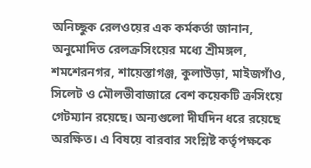অনিচ্ছুক রেলওয়ের এক কর্মকর্তা জানান, অনুমোদিত রেলক্রসিংয়ের মধ্যে শ্রীমঙ্গল, শমশেরনগর, শায়েস্তাগঞ্জ, কুলাউড়া, মাইজগাঁও, সিলেট ও মৌলভীবাজারে বেশ কয়েকটি ক্রসিংয়ে গেটম্যান রয়েছে। অন্যগুলো দীর্ঘদিন ধরে রয়েছে অরক্ষিত। এ বিষয়ে বারবার সংশ্লিষ্ট কর্তৃপক্ষকে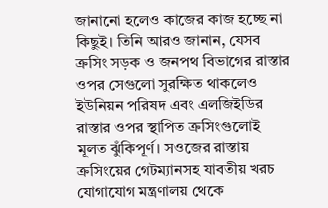জানানো হলেও কাজের কাজ হচ্ছে না কিছুই। তিনি আরও জানান, যেসব ক্রসিং সড়ক ও জনপথ বিভাগের রাস্তার ওপর সেগুলো সুরক্ষিত থাকলেও ইউনিয়ন পরিষদ এবং এলজিইডির রাস্তার ওপর স্থাপিত ক্রসিংগুলোই মূলত ঝুঁকিপূর্ণ। সওজের রাস্তায় ক্রসিংয়ের গেটম্যানসহ যাবতীয় খরচ যোগাযোগ মন্ত্রণালয় থেকে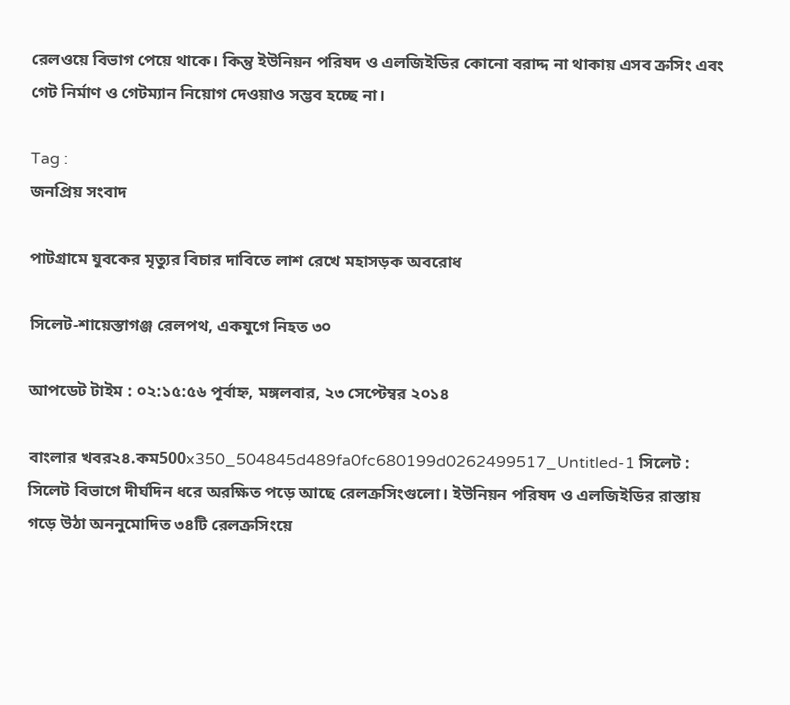রেলওয়ে বিভাগ পেয়ে থাকে। কিন্তু ইউনিয়ন পরিষদ ও এলজিইডির কোনো বরাদ্দ না থাকায় এসব ক্রসিং এবং গেট নির্মাণ ও গেটম্যান নিয়োগ দেওয়াও সম্ভব হচ্ছে না।

Tag :
জনপ্রিয় সংবাদ

পাটগ্রামে যুবকের মৃত্যুর বিচার দাবিতে লাশ রেখে মহাসড়ক অবরোধ

সিলেট-শায়েস্তাগঞ্জ রেলপথ, একযুগে নিহত ৩০

আপডেট টাইম : ০২:১৫:৫৬ পূর্বাহ্ন, মঙ্গলবার, ২৩ সেপ্টেম্বর ২০১৪

বাংলার খবর২৪.কম500x350_504845d489fa0fc680199d0262499517_Untitled-1 সিলেট : সিলেট বিভাগে দীর্ঘদিন ধরে অরক্ষিত পড়ে আছে রেলক্রসিংগুলো। ইউনিয়ন পরিষদ ও এলজিইডির রাস্তায় গড়ে উঠা অননুমোদিত ৩৪টি রেলক্রসিংয়ে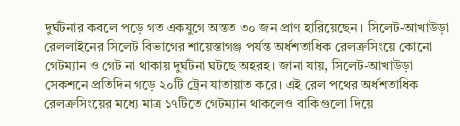দুর্ঘটনার কবলে পড়ে গত একযুগে অন্তত ৩০ জন প্রাণ হারিয়েছেন। সিলেট-আখাউড়া রেললাইনের সিলেট বিভাগের শায়েস্তাগঞ্জ পর্যন্ত অর্ধশতাধিক রেলক্রসিংয়ে কোনো গেটম্যান ও গেট না থাকায় দুর্ঘটনা ঘটছে অহরহ। জানা যায়, সিলেট-আখাউড়া সেকশনে প্রতিদিন গড়ে ২০টি ট্রেন যাতায়াত করে। এই রেল পথের অর্ধশতাধিক রেলক্রসিংয়ের মধ্যে মাত্র ১৭টিতে গেটম্যান থাকলেও বাকিগুলো দিয়ে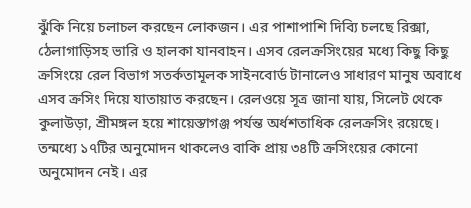ঝুঁকি নিয়ে চলাচল করছেন লোকজন। এর পাশাপাশি দিব্যি চলছে রিক্সা, ঠেলাগাড়িসহ ভারি ও হালকা যানবাহন। এসব রেলক্রসিংয়ের মধ্যে কিছু কিছু ক্রসিংয়ে রেল বিভাগ সতর্কতামূলক সাইনবোর্ড টানালেও সাধারণ মানুষ অবাধে এসব ক্রসিং দিয়ে যাতায়াত করছেন। রেলওয়ে সূত্র জানা যায়, সিলেট থেকে কুলাউড়া, শ্রীমঙ্গল হয়ে শায়েস্তাগঞ্জ পর্যন্ত অর্ধশতাধিক রেলক্রসিং রয়েছে। তন্মধ্যে ১৭টির অনুমোদন থাকলেও বাকি প্রায় ৩৪টি ক্রসিংয়ের কোনো অনুমোদন নেই। এর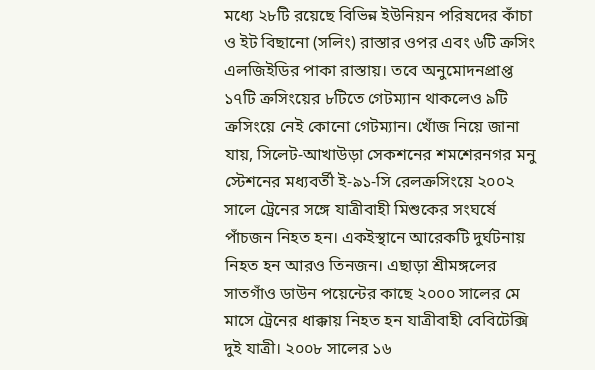মধ্যে ২৮টি রয়েছে বিভিন্ন ইউনিয়ন পরিষদের কাঁচা ও ইট বিছানো (সলিং) রাস্তার ওপর এবং ৬টি ক্রসিং এলজিইডির পাকা রাস্তায়। তবে অনুমোদনপ্রাপ্ত ১৭টি ক্রসিংয়ের ৮টিতে গেটম্যান থাকলেও ৯টি ক্রসিংয়ে নেই কোনো গেটম্যান। খোঁজ নিয়ে জানা যায়, সিলেট-আখাউড়া সেকশনের শমশেরনগর মনু স্টেশনের মধ্যবর্তী ই-৯১-সি রেলক্রসিংয়ে ২০০২ সালে ট্রেনের সঙ্গে যাত্রীবাহী মিশুকের সংঘর্ষে পাঁচজন নিহত হন। একইস্থানে আরেকটি দুর্ঘটনায় নিহত হন আরও তিনজন। এছাড়া শ্রীমঙ্গলের সাতগাঁও ডাউন পয়েন্টের কাছে ২০০০ সালের মে মাসে ট্রেনের ধাক্কায় নিহত হন যাত্রীবাহী বেবিটেক্সি দুই যাত্রী। ২০০৮ সালের ১৬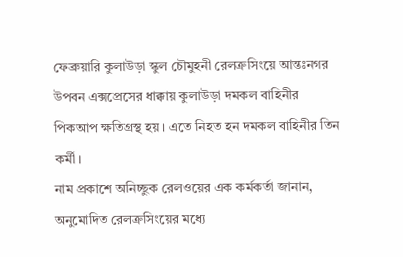ফেব্রুয়ারি কুলাউড়া স্কুল চৌমুহনী রেলক্রসিংয়ে আন্তঃনগর উপবন এক্সপ্রেসের ধাক্কায় কুলাউড়া দমকল বাহিনীর পিকআপ ক্ষতিগ্রস্থ হয়। এতে নিহত হন দমকল বাহিনীর তিন কর্মী।
নাম প্রকাশে অনিচ্ছুক রেলওয়ের এক কর্মকর্তা জানান, অনুমোদিত রেলক্রসিংয়ের মধ্যে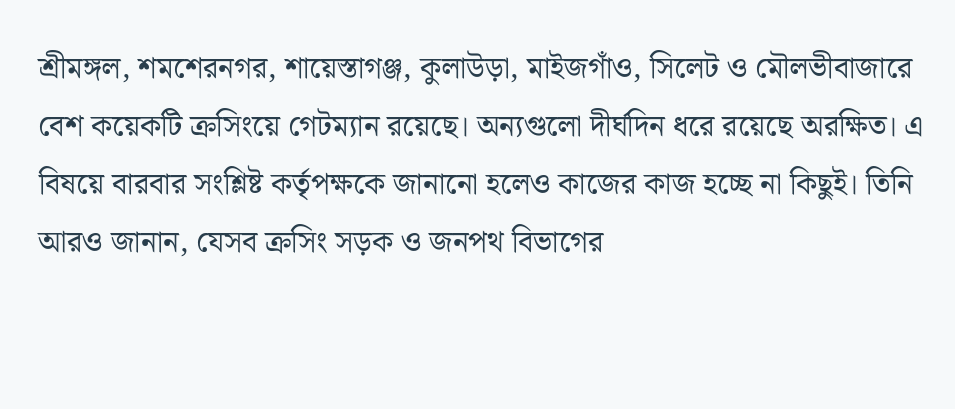শ্রীমঙ্গল, শমশেরনগর, শায়েস্তাগঞ্জ, কুলাউড়া, মাইজগাঁও, সিলেট ও মৌলভীবাজারে বেশ কয়েকটি ক্রসিংয়ে গেটম্যান রয়েছে। অন্যগুলো দীর্ঘদিন ধরে রয়েছে অরক্ষিত। এ বিষয়ে বারবার সংশ্লিষ্ট কর্তৃপক্ষকে জানানো হলেও কাজের কাজ হচ্ছে না কিছুই। তিনি আরও জানান, যেসব ক্রসিং সড়ক ও জনপথ বিভাগের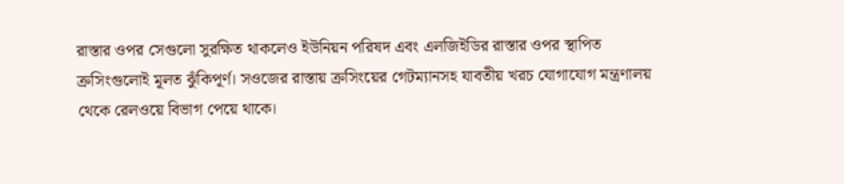রাস্তার ওপর সেগুলো সুরক্ষিত থাকলেও ইউনিয়ন পরিষদ এবং এলজিইডির রাস্তার ওপর স্থাপিত ক্রসিংগুলোই মূলত ঝুঁকিপূর্ণ। সওজের রাস্তায় ক্রসিংয়ের গেটম্যানসহ যাবতীয় খরচ যোগাযোগ মন্ত্রণালয় থেকে রেলওয়ে বিভাগ পেয়ে থাকে।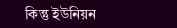কিন্তু ইউনিয়ন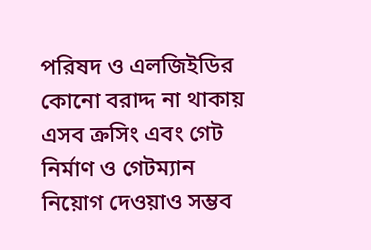পরিষদ ও এলজিইডির কোনো বরাদ্দ না থাকায় এসব ক্রসিং এবং গেট নির্মাণ ও গেটম্যান নিয়োগ দেওয়াও সম্ভব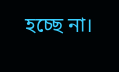হচ্ছে না।